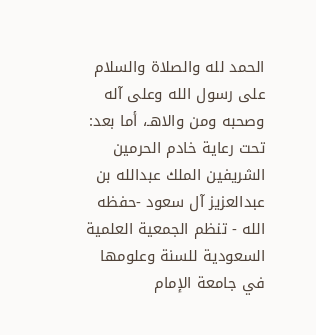الحمد لله والصلاة والسلام على رسول الله وعلى آله وصحبه ومن والاهـ، أما بعد:
تحت رعاية خادم الحرمين الشريفين الملك عبدالله بن عبدالعزيز آل سعود -حفظه الله - تنظم الجمعية العلمية السعودية للسنة وعلومها في جامعة الإمام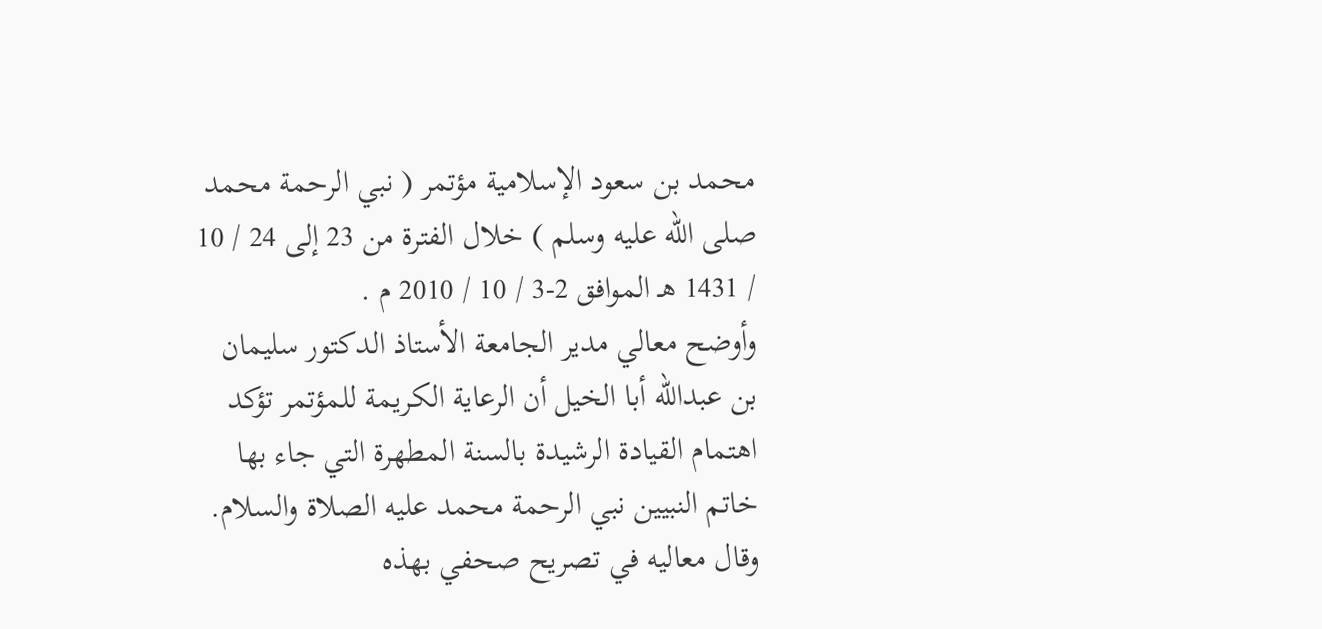محمد بن سعود الإسلامية مؤتمر ( نبي الرحمة محمد صلى الله عليه وسلم ) خلال الفترة من 23 إلى 24 / 10 / 1431 هـ الموافق 2-3 / 10 / 2010 م .
وأوضح معالي مدير الجامعة الأستاذ الدكتور سليمان بن عبدالله أبا الخيل أن الرعاية الكريمة للمؤتمر تؤكد اهتمام القيادة الرشيدة بالسنة المطهرة التي جاء بها خاتم النبيين نبي الرحمة محمد عليه الصلاة والسلام.
وقال معاليه في تصريح صحفي بهذه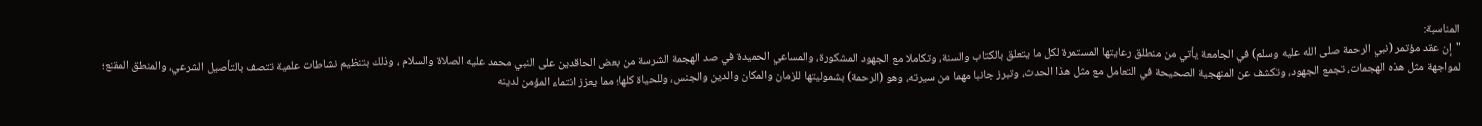المناسبة:
"إن عقد مؤتمر (نبي الرحمة صلى الله عليه وسلم) في الجامعة يأتي من منطلق رعايتها المستمرة لكل ما يتعلق بالكتاب والسنة، وتكاملا مع الجهود المشكورة، والمساعي الحميدة في صد الهجمة الشرسة من بعض الحاقدين على النبي محمد عليه الصلاة والسلام ، وذلك بتنظيم نشاطات علمية تتصف بالتأصيل الشرعي، والمنطق المقنع؛ لمواجهة مثل هذه الهجمات، تجمع الجهود، وتكشف عن المنهجية الصحيحة في التعامل مع مثل هذا الحدث، وتبرز جانبا مهما من سيرته، وهو (الرحمة) بشموليتها للزمان والمكان والدين والجنس، وللحياة كلها؛ مما يعزز انتماء المؤمن لدينه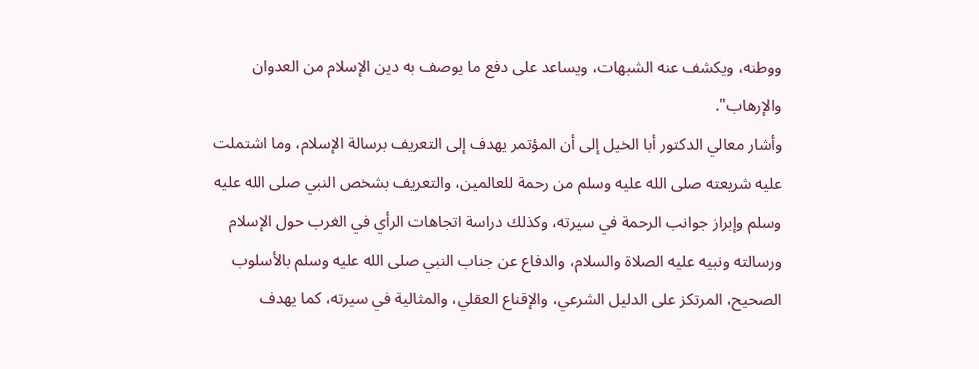ووطنه، ويكشف عنه الشبهات، ويساعد على دفع ما يوصف به دين الإسلام من العدوان والإرهاب".
وأشار معالي الدكتور أبا الخيل إلى أن المؤتمر يهدف إلى التعريف برسالة الإسلام، وما اشتملت عليه شريعته صلى الله عليه وسلم من رحمة للعالمين، والتعريف بشخص النبي صلى الله عليه وسلم وإبراز جوانب الرحمة في سيرته، وكذلك دراسة اتجاهات الرأي في الغرب حول الإسلام ورسالته ونبيه عليه الصلاة والسلام، والدفاع عن جناب النبي صلى الله عليه وسلم بالأسلوب الصحيح، المرتكز على الدليل الشرعي، والإقناع العقلي، والمثالية في سيرته، كما يهدف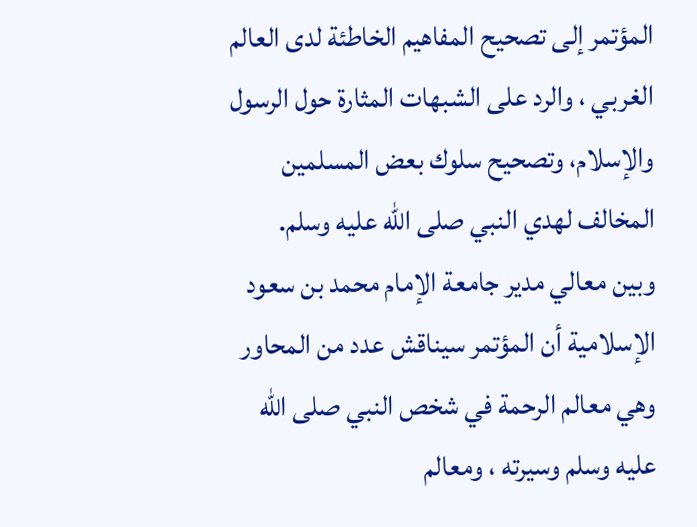المؤتمر إلى تصحيح المفاهيم الخاطئة لدى العالم الغربي ، والرد على الشبهات المثارة حول الرسول والإسلام، وتصحيح سلوك بعض المسلمين المخالف لهدي النبي صلى الله عليه وسلم.
وبين معالي مدير جامعة الإمام محمد بن سعود الإسلامية أن المؤتمر سيناقش عدد من المحاور وهي معالم الرحمة في شخص النبي صلى الله عليه وسلم وسيرته ، ومعالم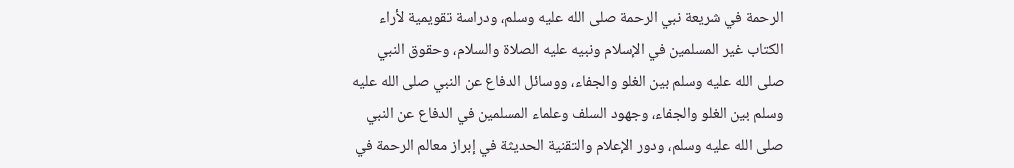الرحمة في شريعة نبي الرحمة صلى الله عليه وسلم، ودراسة تقويمية لأراء الكتاب غير المسلمين في الإسلام ونبيه عليه الصلاة والسلام، وحقوق النبي صلى الله عليه وسلم بين الغلو والجفاء، ووسائل الدفاع عن النبي صلى الله عليه وسلم بين الغلو والجفاء، وجهود السلف وعلماء المسلمين في الدفاع عن النبي صلى الله عليه وسلم، ودور الإعلام والتقنية الحديثة في إبراز معالم الرحمة في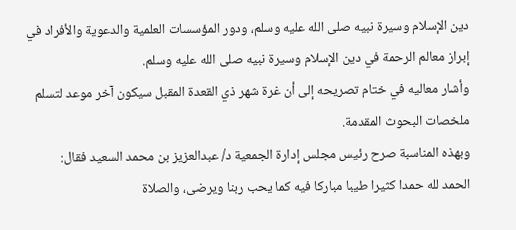دين الإسلام وسيرة نبيه صلى الله عليه وسلم، ودور المؤسسات العلمية والدعوية والأفراد في إبراز معالم الرحمة في دين الإسلام وسيرة نبيه صلى الله عليه وسلم.
وأشار معاليه في ختام تصريحه إلى أن غرة شهر ذي القعدة المقبل سيكون آخر موعد لتسلم ملخصات البحوث المقدمة.
وبهذه المناسبة صرح رئيس مجلس إدارة الجمعية د/ عبدالعزيز بن محمد السعيد فقال:
الحمد لله حمدا كثيرا طيبا مباركا فيه كما يحب ربنا ويرضى، والصلاة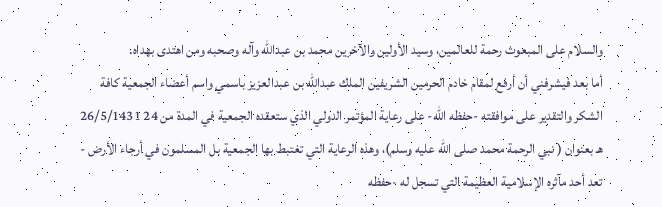والسلام على المبعوث رحمة للعالمين، وسيد الأولين والآخرين محمد بن عبدالله وآله وصحبه ومن اهتدى بهداه.
أما بعد فيشرفني أن أرفع لمقام خادم الحرمين الشريفين الملك عبدالله بن عبدالعزيز باسمي واسم أعضاء الجمعية كافة الشكر والتقدير على موافقته -حفظه الله- على رعاية المؤتمر الدولي الذي ستعقده الجمعية في المدة من 24 26/5/1431 هـ بعنوان ( نبي الرحمة محمد صلى الله عليه وسلم)، وهذه الرعاية التي تغتبط بها الجمعية بل المسلمون في أرجاء الأرض - تعد أحد مآثره الإسلامية العظيمة التي تسجل له -حفظه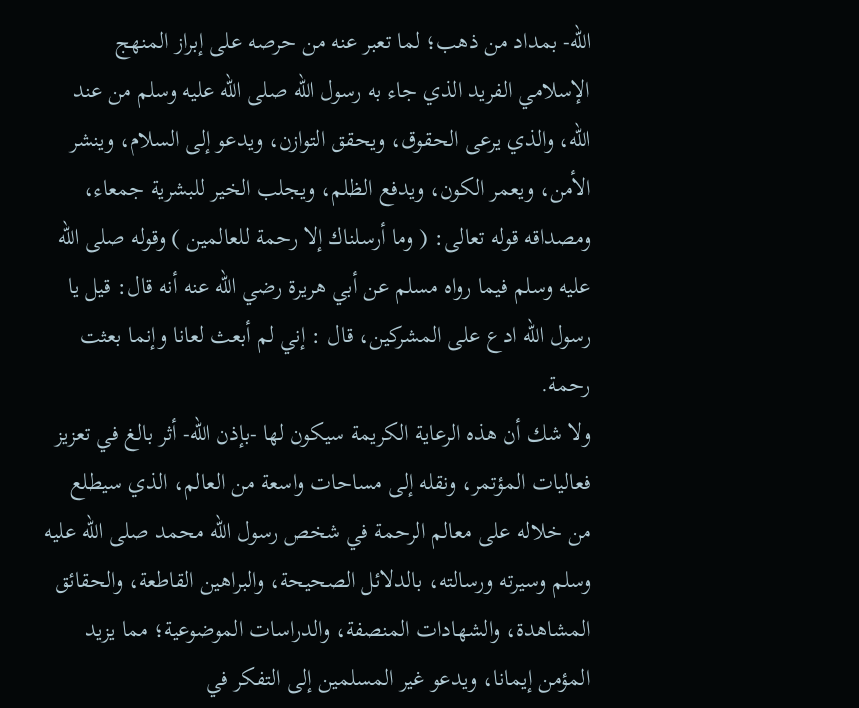الله- بمداد من ذهب؛ لما تعبر عنه من حرصه على إبراز المنهج الإسلامي الفريد الذي جاء به رسول الله صلى الله عليه وسلم من عند الله، والذي يرعى الحقوق، ويحقق التوازن، ويدعو إلى السلام، وينشر الأمن، ويعمر الكون، ويدفع الظلم، ويجلب الخير للبشرية جمعاء، ومصداقه قوله تعالى: ( وما أرسلناك إلا رحمة للعالمين ) وقوله صلى الله عليه وسلم فيما رواه مسلم عن أبي هريرة رضي الله عنه أنه قال: قيل يا رسول الله ادع على المشركين، قال : إني لم أبعث لعانا وإنما بعثت رحمة.
ولا شك أن هذه الرعاية الكريمة سيكون لها -بإذن الله- أثر بالغ في تعزيز فعاليات المؤتمر، ونقله إلى مساحات واسعة من العالم، الذي سيطلع من خلاله على معالم الرحمة في شخص رسول الله محمد صلى الله عليه وسلم وسيرته ورسالته، بالدلائل الصحيحة، والبراهين القاطعة، والحقائق المشاهدة، والشهادات المنصفة، والدراسات الموضوعية؛ مما يزيد المؤمن إيمانا، ويدعو غير المسلمين إلى التفكر في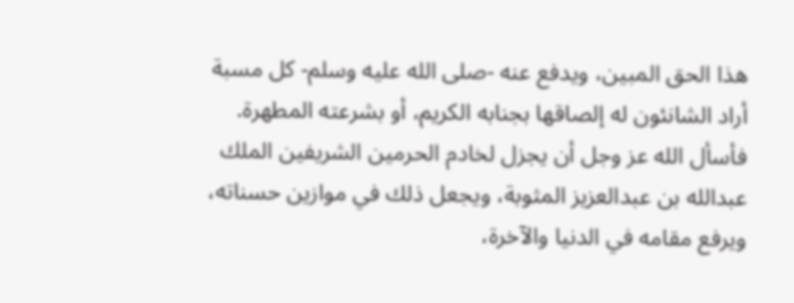هذا الحق المبين، ويدفع عنه -صلى الله عليه وسلم- كل مسبة أراد الشانئون له إلصاقها بجنابه الكريم، أو بشرعته المطهرة.
فأسأل الله عز وجل أن يجزل لخادم الحرمين الشريفين الملك عبدالله بن عبدالعزيز المثوبة، ويجعل ذلك في موازين حسناته، ويرفع مقامه في الدنيا والآخرة،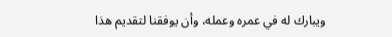ويبارك له في عمره وعمله، وأن يوفقنا لتقديم هذا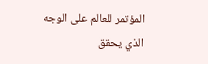المؤتمر للعالم على الوجه الذي يحقق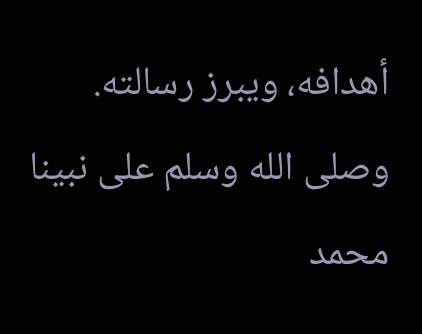أهدافه، ويبرز رسالته.
وصلى الله وسلم على نبينا محمد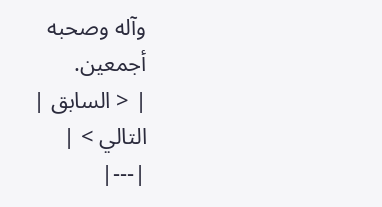وآله وصحبه أجمعين.
| < السابق | التالي > |
|---|